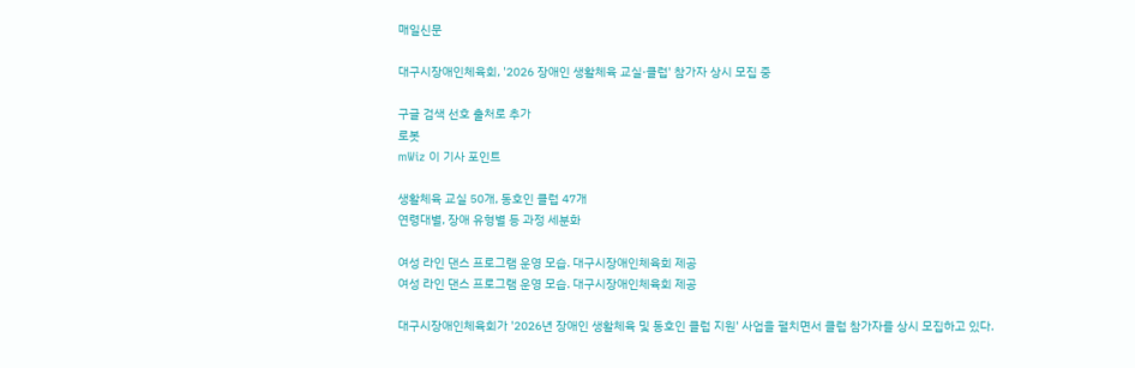매일신문

대구시장애인체육회, '2026 장애인 생활체육 교실·클럽' 참가자 상시 모집 중

구글 검색 선호 출처로 추가
로봇
mWiz 이 기사 포인트

생활체육 교실 50개, 동호인 클럽 47개
연령대별, 장애 유형별 등 과정 세분화

여성 라인 댄스 프로그램 운영 모습. 대구시장애인체육회 제공
여성 라인 댄스 프로그램 운영 모습. 대구시장애인체육회 제공

대구시장애인체육회가 '2026년 장애인 생활체육 및 동호인 클럽 지원' 사업을 펼치면서 클럽 참가자를 상시 모집하고 있다.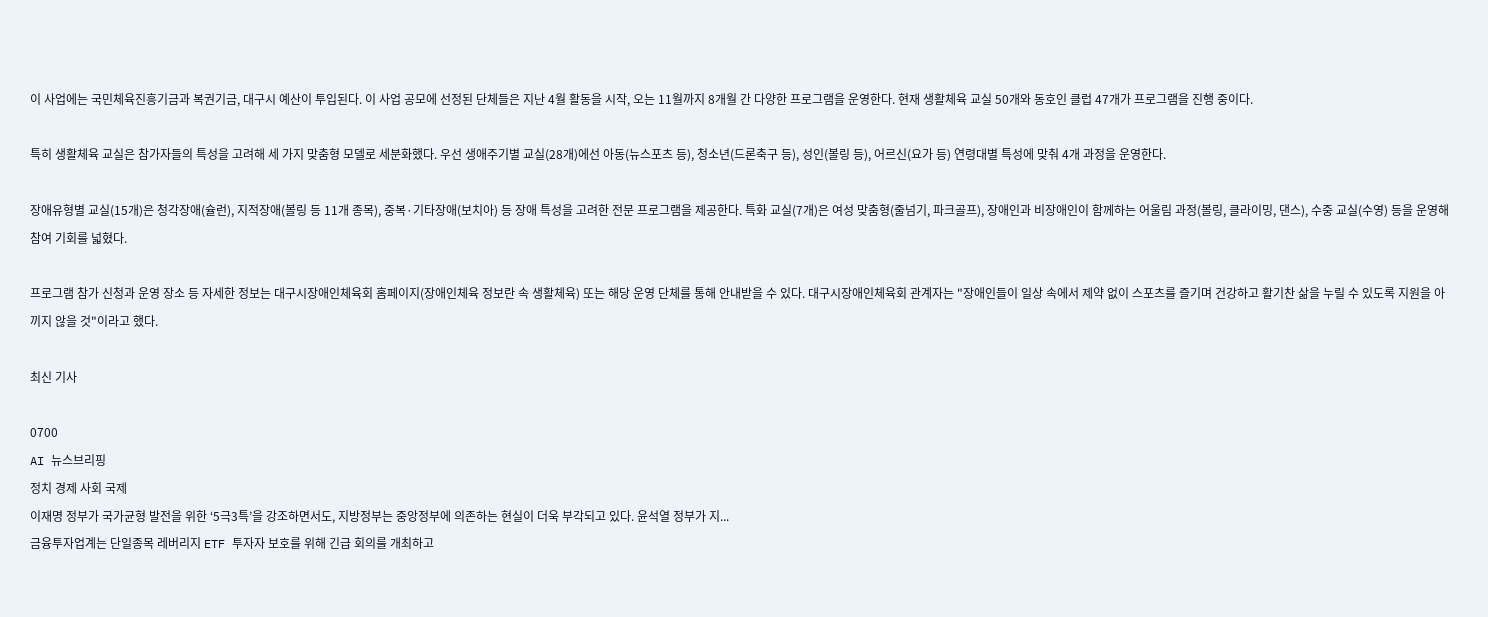이 사업에는 국민체육진흥기금과 복권기금, 대구시 예산이 투입된다. 이 사업 공모에 선정된 단체들은 지난 4월 활동을 시작, 오는 11월까지 8개월 간 다양한 프로그램을 운영한다. 현재 생활체육 교실 50개와 동호인 클럽 47개가 프로그램을 진행 중이다.

특히 생활체육 교실은 참가자들의 특성을 고려해 세 가지 맞춤형 모델로 세분화했다. 우선 생애주기별 교실(28개)에선 아동(뉴스포츠 등), 청소년(드론축구 등), 성인(볼링 등), 어르신(요가 등) 연령대별 특성에 맞춰 4개 과정을 운영한다.

장애유형별 교실(15개)은 청각장애(슐런), 지적장애(볼링 등 11개 종목), 중복·기타장애(보치아) 등 장애 특성을 고려한 전문 프로그램을 제공한다. 특화 교실(7개)은 여성 맞춤형(줄넘기, 파크골프), 장애인과 비장애인이 함께하는 어울림 과정(볼링, 클라이밍, 댄스), 수중 교실(수영) 등을 운영해 참여 기회를 넓혔다.

프로그램 참가 신청과 운영 장소 등 자세한 정보는 대구시장애인체육회 홈페이지(장애인체육 정보란 속 생활체육) 또는 해당 운영 단체를 통해 안내받을 수 있다. 대구시장애인체육회 관계자는 "장애인들이 일상 속에서 제약 없이 스포츠를 즐기며 건강하고 활기찬 삶을 누릴 수 있도록 지원을 아끼지 않을 것"이라고 했다.

최신 기사

0700
AI 뉴스브리핑
정치 경제 사회 국제
이재명 정부가 국가균형 발전을 위한 ‘5극3특’을 강조하면서도, 지방정부는 중앙정부에 의존하는 현실이 더욱 부각되고 있다. 윤석열 정부가 지...
금융투자업계는 단일종목 레버리지 ETF 투자자 보호를 위해 긴급 회의를 개최하고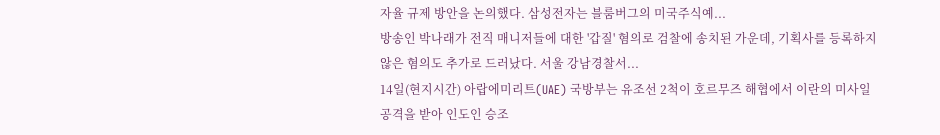자율 규제 방안을 논의했다. 삼성전자는 블룸버그의 미국주식예...
방송인 박나래가 전직 매니저들에 대한 '갑질' 혐의로 검찰에 송치된 가운데, 기획사를 등록하지 않은 혐의도 추가로 드러났다. 서울 강남경찰서...
14일(현지시간) 아랍에미리트(UAE) 국방부는 유조선 2척이 호르무즈 해협에서 이란의 미사일 공격을 받아 인도인 승조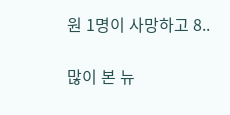원 1명이 사망하고 8..

많이 본 뉴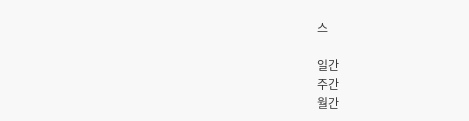스

일간
주간
월간